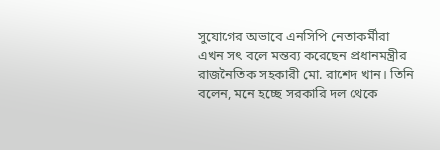সুযোগের অভাবে এনসিপি নেতাকর্মীরা এখন সৎ বলে মন্তব্য করেছেন প্রধানমন্ত্রীর রাজনৈতিক সহকারী মো. রাশেদ খান। তিনি বলেন, মনে হচ্ছে সরকারি দল থেকে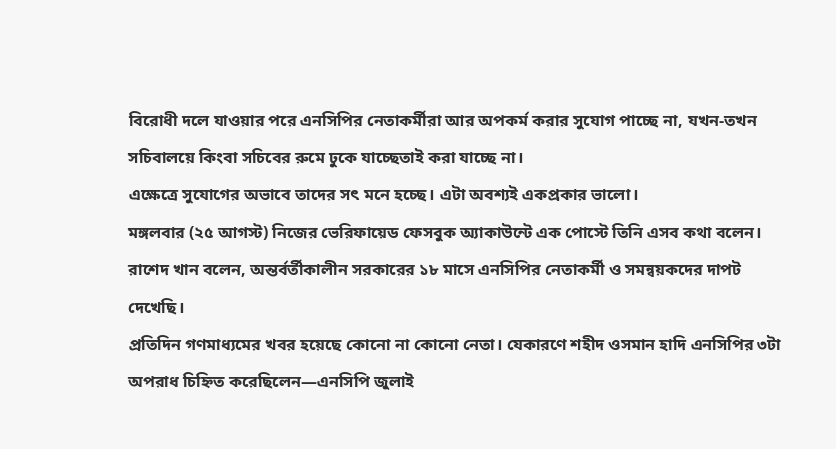বিরোধী দলে যাওয়ার পরে এনসিপির নেতাকর্মীরা আর অপকর্ম করার সুযোগ পাচ্ছে না, যখন-তখন সচিবালয়ে কিংবা সচিবের রুমে ঢুকে যাচ্ছেতাই করা যাচ্ছে না।
এক্ষেত্রে সুযোগের অভাবে তাদের সৎ মনে হচ্ছে। এটা অবশ্যই একপ্রকার ভালো।
মঙ্গলবার (২৫ আগস্ট) নিজের ভেরিফায়েড ফেসবুক অ্যাকাউন্টে এক পোস্টে তিনি এসব কথা বলেন।
রাশেদ খান বলেন, অন্তর্বর্তীকালীন সরকারের ১৮ মাসে এনসিপির নেতাকর্মী ও সমন্বয়কদের দাপট দেখেছি।
প্রতিদিন গণমাধ্যমের খবর হয়েছে কোনো না কোনো নেতা। যেকারণে শহীদ ওসমান হাদি এনসিপির ৩টা অপরাধ চিহ্নিত করেছিলেন—এনসিপি জুলাই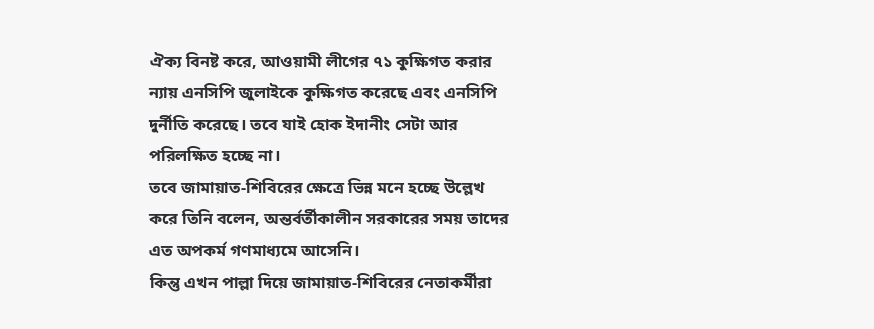ঐক্য বিনষ্ট করে, আওয়ামী লীগের ৭১ কুক্ষিগত করার ন্যায় এনসিপি জুলাইকে কুক্ষিগত করেছে এবং এনসিপি দুর্নীতি করেছে। তবে যাই হোক ইদানীং সেটা আর পরিলক্ষিত হচ্ছে না।
তবে জামায়াত-শিবিরের ক্ষেত্রে ভিন্ন মনে হচ্ছে উল্লেখ করে তিনি বলেন, অন্তর্বর্তীকালীন সরকারের সময় তাদের এত অপকর্ম গণমাধ্যমে আসেনি।
কিন্তু এখন পাল্লা দিয়ে জামায়াত-শিবিরের নেতাকর্মীরা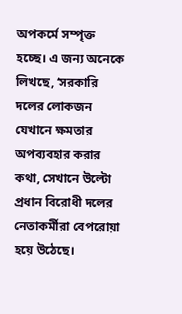অপকর্মে সম্পৃক্ত হচ্ছে। এ জন্য অনেকে লিখছে, ‘সরকারি দলের লোকজন যেখানে ক্ষমতার অপব্যবহার করার কথা, সেখানে উল্টো প্রধান বিরোধী দলের নেতাকর্মীরা বেপরোয়া হয়ে উঠেছে।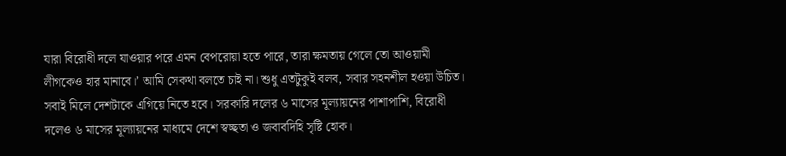যারা বিরোধী দলে যাওয়ার পরে এমন বেপরোয়া হতে পারে, তারা ক্ষমতায় গেলে তো আওয়ামী লীগকেও হার মানাবে।’ আমি সেকথা বলতে চাই না। শুধু এতটুকুই বলব, সবার সহনশীল হওয়া উচিত।
সবাই মিলে দেশটাকে এগিয়ে নিতে হবে। সরকারি দলের ৬ মাসের মূল্যায়নের পাশাপাশি, বিরোধী দলেও ৬ মাসের মূল্যায়নের মাধ্যমে দেশে স্বচ্ছতা ও জবাবদিহি সৃষ্টি হোক।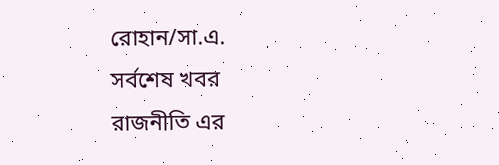রোহান/সা.এ.
সর্বশেষ খবর
রাজনীতি এর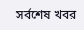সর্বশেষ খবর